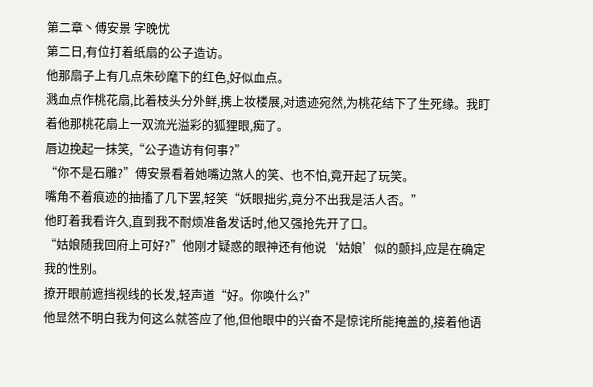第二章丶傅安景 字晚忧
第二日,有位打着纸扇的公子造访。
他那扇子上有几点朱砂麾下的红色,好似血点。
溅血点作桃花扇,比着枝头分外鲜,携上妆楼展,对遗迹宛然,为桃花结下了生死缘。我盯着他那桃花扇上一双流光溢彩的狐狸眼,痴了。
唇边挽起一抹笑,“公子造访有何事?”
“你不是石雕?”傅安景看着她嘴边煞人的笑、也不怕,竟开起了玩笑。
嘴角不着痕迹的抽搐了几下罢,轻笑“妖眼拙劣,竟分不出我是活人否。”
他盯着我看许久,直到我不耐烦准备发话时,他又强抢先开了口。
“姑娘随我回府上可好?”他刚才疑惑的眼神还有他说‘姑娘’似的颤抖,应是在确定我的性别。
撩开眼前遮挡视线的长发,轻声道“好。你唤什么?”
他显然不明白我为何这么就答应了他,但他眼中的兴奋不是惊诧所能掩盖的,接着他语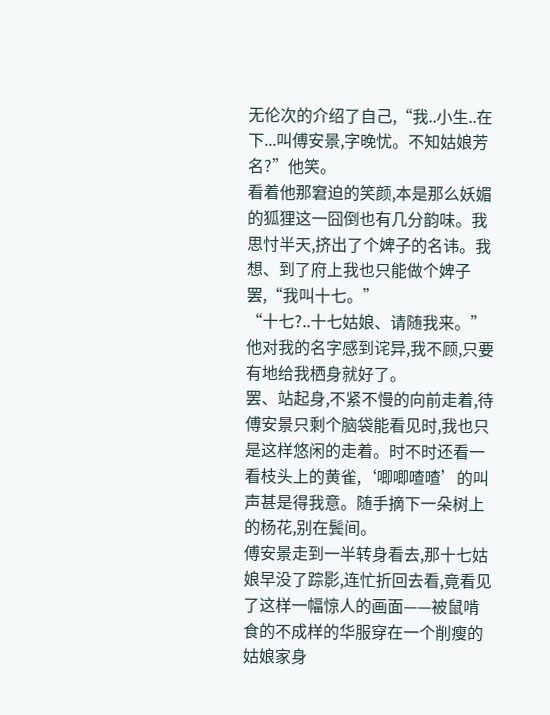无伦次的介绍了自己,“我..小生..在下...叫傅安景,字晚忧。不知姑娘芳名?”他笑。
看着他那窘迫的笑颜,本是那么妖媚的狐狸这一囧倒也有几分韵味。我思忖半天,挤出了个婢子的名讳。我想、到了府上我也只能做个婢子罢,“我叫十七。”
“十七?..十七姑娘、请随我来。”他对我的名字感到诧异,我不顾,只要有地给我栖身就好了。
罢、站起身,不紧不慢的向前走着,待傅安景只剩个脑袋能看见时,我也只是这样悠闲的走着。时不时还看一看枝头上的黄雀,‘唧唧喳喳’的叫声甚是得我意。随手摘下一朵树上的杨花,别在鬓间。
傅安景走到一半转身看去,那十七姑娘早没了踪影,连忙折回去看,竟看见了这样一幅惊人的画面——被鼠啃食的不成样的华服穿在一个削瘦的姑娘家身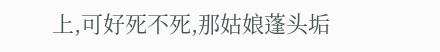上,可好死不死,那姑娘蓬头垢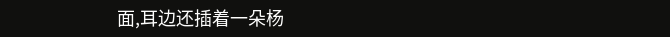面,耳边还插着一朵杨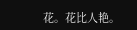花。花比人艳。